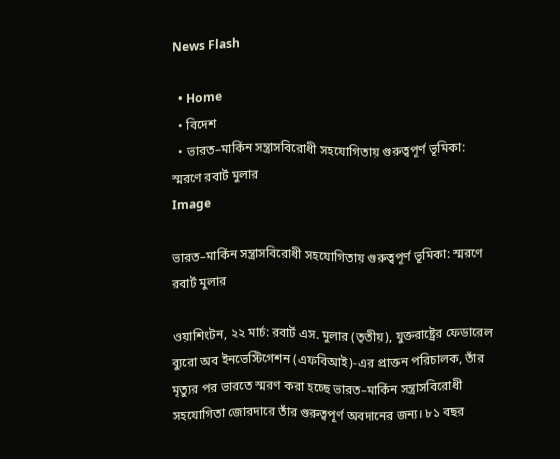News Flash

  • Home
  • বিদেশ
  • ভারত–মার্কিন সন্ত্রাসবিরোধী সহযোগিতায় গুরুত্বপূর্ণ ভূমিকা: স্মরণে রবার্ট মুলার
Image

ভারত–মার্কিন সন্ত্রাসবিরোধী সহযোগিতায় গুরুত্বপূর্ণ ভূমিকা: স্মরণে রবার্ট মুলার

ওয়াশিংটন, ২২ মার্চ: রবার্ট এস. মুলার (তৃতীয়), যুক্তরাষ্ট্রের ফেডারেল ব্যুরো অব ইনভেস্টিগেশন (এফবিআই)-এর প্রাক্তন পরিচালক, তাঁর মৃত্যুর পর ভারতে স্মরণ করা হচ্ছে ভারত–মার্কিন সন্ত্রাসবিরোধী সহযোগিতা জোরদারে তাঁর গুরুত্বপূর্ণ অবদানের জন্য। ৮১ বছর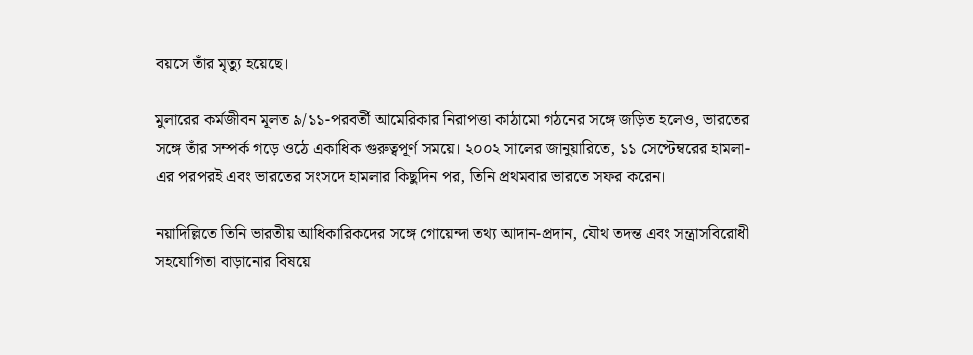বয়সে তাঁর মৃত্যু হয়েছে।

মুলারের কর্মজীবন মূলত ৯/১১-পরবর্তী আমেরিকার নিরাপত্তা কাঠামো গঠনের সঙ্গে জড়িত হলেও, ভারতের সঙ্গে তাঁর সম্পর্ক গড়ে ওঠে একাধিক গুরুত্বপূর্ণ সময়ে। ২০০২ সালের জানুয়ারিতে, ১১ সেপ্টেম্বরের হামলা-এর পরপরই এবং ভারতের সংসদে হামলার কিছুদিন পর, তিনি প্রথমবার ভারতে সফর করেন।

নয়াদিল্লিতে তিনি ভারতীয় আধিকারিকদের সঙ্গে গোয়েন্দা তথ্য আদান-প্রদান, যৌথ তদন্ত এবং সন্ত্রাসবিরোধী সহযোগিতা বাড়ানোর বিষয়ে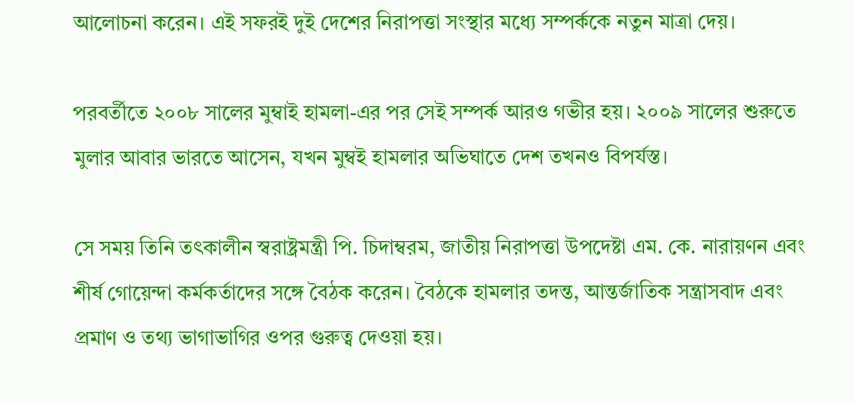আলোচনা করেন। এই সফরই দুই দেশের নিরাপত্তা সংস্থার মধ্যে সম্পর্ককে নতুন মাত্রা দেয়।

পরবর্তীতে ২০০৮ সালের মুম্বাই হামলা-এর পর সেই সম্পর্ক আরও গভীর হয়। ২০০৯ সালের শুরুতে মুলার আবার ভারতে আসেন, যখন মুম্বই হামলার অভিঘাতে দেশ তখনও বিপর্যস্ত।

সে সময় তিনি তৎকালীন স্বরাষ্ট্রমন্ত্রী পি. চিদাম্বরম, জাতীয় নিরাপত্তা উপদেষ্টা এম. কে. নারায়ণন এবং শীর্ষ গোয়েন্দা কর্মকর্তাদের সঙ্গে বৈঠক করেন। বৈঠকে হামলার তদন্ত, আন্তর্জাতিক সন্ত্রাসবাদ এবং প্রমাণ ও তথ্য ভাগাভাগির ওপর গুরুত্ব দেওয়া হয়।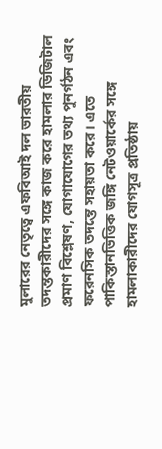মুলারের নেতৃত্বে এফবিআই দল ভারতীয় তদন্তকারীদের সঙ্গে কাজ করে হামলার ডিজিটাল প্রমাণ বিশ্লেষণ, যোগাযোগের তথ্য পুনর্গঠন এবং ফরেনসিক তদন্তে সহায়তা করে। এতে পাকিস্তানভিত্তিক জঙ্গি নেটওয়ার্কের সঙ্গে হামলাকারীদের যোগসূত্র প্রতিষ্ঠায়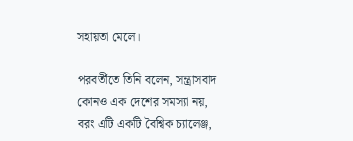সহায়তা মেলে।

পরবর্তীতে তিনি বলেন, সন্ত্রাসবাদ কোনও এক দেশের সমস্যা নয়, বরং এটি একটি বৈশ্বিক চ্যালেঞ্জ,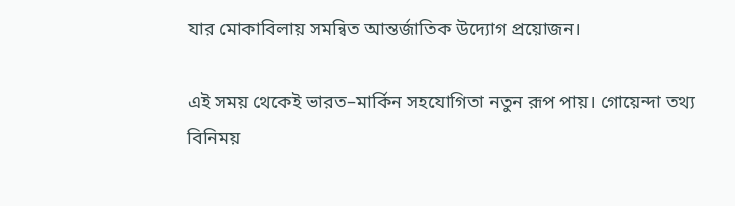যার মোকাবিলায় সমন্বিত আন্তর্জাতিক উদ্যোগ প্রয়োজন।

এই সময় থেকেই ভারত–মার্কিন সহযোগিতা নতুন রূপ পায়। গোয়েন্দা তথ্য বিনিময়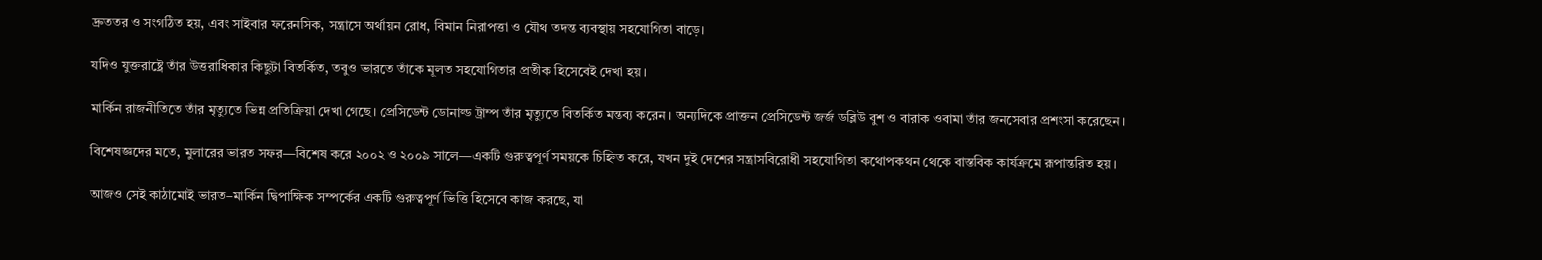দ্রুততর ও সংগঠিত হয়, এবং সাইবার ফরেনসিক, সন্ত্রাসে অর্থায়ন রোধ, বিমান নিরাপত্তা ও যৌথ তদন্ত ব্যবস্থায় সহযোগিতা বাড়ে।

যদিও যুক্তরাষ্ট্রে তাঁর উত্তরাধিকার কিছুটা বিতর্কিত, তবুও ভারতে তাঁকে মূলত সহযোগিতার প্রতীক হিসেবেই দেখা হয়।

মার্কিন রাজনীতিতে তাঁর মৃত্যুতে ভিন্ন প্রতিক্রিয়া দেখা গেছে। প্রেসিডেন্ট ডোনাল্ড ট্রাম্প তাঁর মৃত্যুতে বিতর্কিত মন্তব্য করেন। অন্যদিকে প্রাক্তন প্রেসিডেন্ট জর্জ ডব্লিউ বুশ ও বারাক ওবামা তাঁর জনসেবার প্রশংসা করেছেন।

বিশেষজ্ঞদের মতে, মুলারের ভারত সফর—বিশেষ করে ২০০২ ও ২০০৯ সালে—একটি গুরুত্বপূর্ণ সময়কে চিহ্নিত করে, যখন দুই দেশের সন্ত্রাসবিরোধী সহযোগিতা কথোপকথন থেকে বাস্তবিক কার্যক্রমে রূপান্তরিত হয়।

আজও সেই কাঠামোই ভারত–মার্কিন দ্বিপাক্ষিক সম্পর্কের একটি গুরুত্বপূর্ণ ভিত্তি হিসেবে কাজ করছে, যা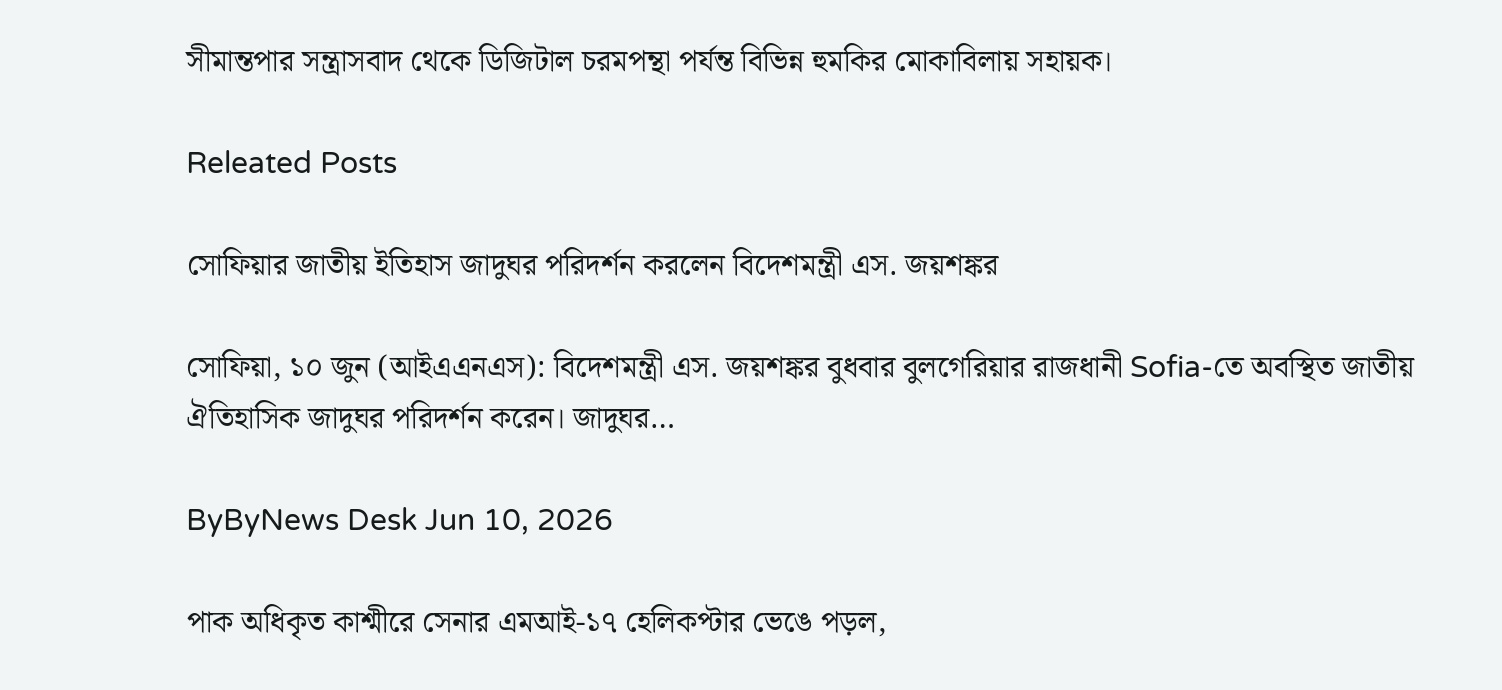সীমান্তপার সন্ত্রাসবাদ থেকে ডিজিটাল চরমপন্থা পর্যন্ত বিভিন্ন হুমকির মোকাবিলায় সহায়ক।

Releated Posts

সোফিয়ার জাতীয় ইতিহাস জাদুঘর পরিদর্শন করলেন বিদেশমন্ত্রী এস. জয়শঙ্কর

সোফিয়া, ১০ জুন (আইএএনএস): বিদেশমন্ত্রী এস. জয়শঙ্কর বুধবার বুলগেরিয়ার রাজধানী Sofia-তে অবস্থিত জাতীয় ঐতিহাসিক জাদুঘর পরিদর্শন করেন। জাদুঘর…

ByByNews Desk Jun 10, 2026

পাক অধিকৃত কাশ্মীরে সেনার এমআই-১৭ হেলিকপ্টার ভেঙে পড়ল,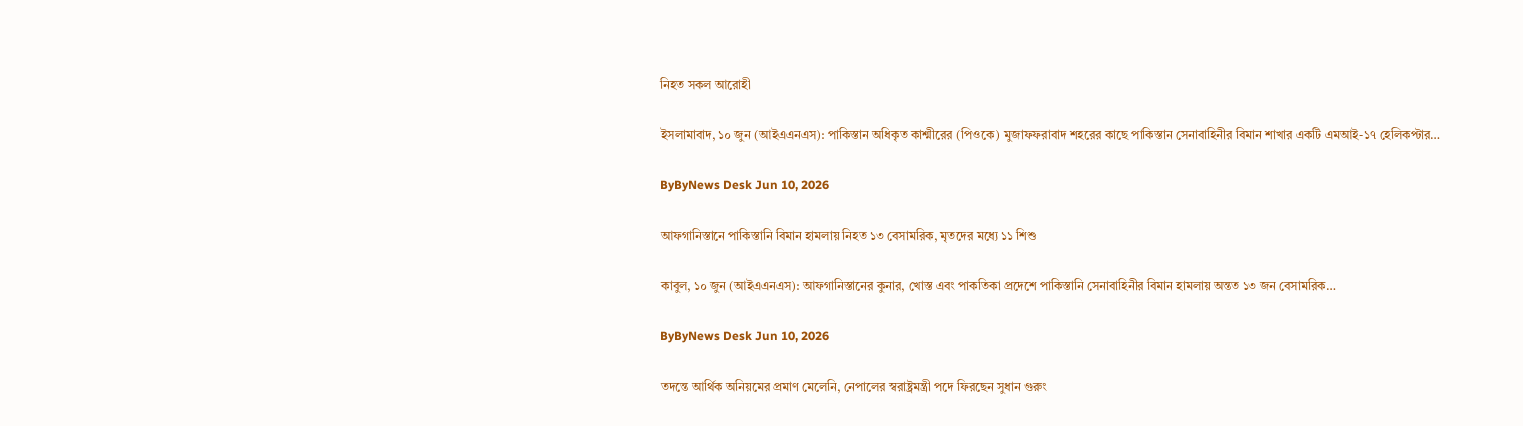নিহত সকল আরোহী

ইসলামাবাদ, ১০ জুন (আইএএনএস): পাকিস্তান অধিকৃত কাশ্মীরের (পিওকে) মুজাফফরাবাদ শহরের কাছে পাকিস্তান সেনাবাহিনীর বিমান শাখার একটি এমআই-১৭ হেলিকপ্টার…

ByByNews Desk Jun 10, 2026

আফগানিস্তানে পাকিস্তানি বিমান হামলায় নিহত ১৩ বেসামরিক, মৃতদের মধ্যে ১১ শিশু

কাবুল, ১০ জুন (আইএএনএস): আফগানিস্তানের কুনার, খোস্ত এবং পাকতিকা প্রদেশে পাকিস্তানি সেনাবাহিনীর বিমান হামলায় অন্তত ১৩ জন বেসামরিক…

ByByNews Desk Jun 10, 2026

তদন্তে আর্থিক অনিয়মের প্রমাণ মেলেনি, নেপালের স্বরাষ্ট্রমন্ত্রী পদে ফিরছেন সুধান গুরুং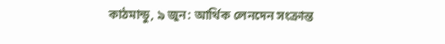কাঠমান্ডু, ৯ জুন: আর্থিক লেনদেন সংক্রান্ত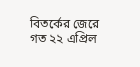বিতর্কের জেরে গত ২২ এপ্রিল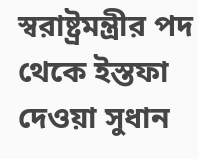স্বরাষ্ট্রমন্ত্রীর পদ থেকে ইস্তফা দেওয়া সুধান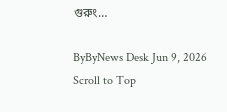গুরুং…

ByByNews Desk Jun 9, 2026
Scroll to Top